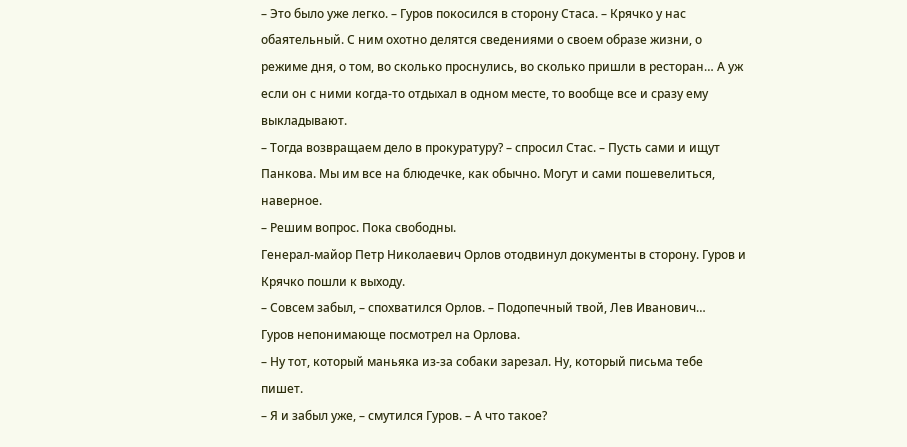– Это было уже легко. – Гуров покосился в сторону Стаса. – Крячко у нас обаятельный. С ним охотно делятся сведениями о своем образе жизни, о режиме дня, о том, во сколько проснулись, во сколько пришли в ресторан… А уж если он с ними когда-то отдыхал в одном месте, то вообще все и сразу ему выкладывают.
– Тогда возвращаем дело в прокуратуру? – спросил Стас. – Пусть сами и ищут Панкова. Мы им все на блюдечке, как обычно. Могут и сами пошевелиться, наверное.
– Решим вопрос. Пока свободны.
Генерал-майор Петр Николаевич Орлов отодвинул документы в сторону. Гуров и Крячко пошли к выходу.
– Совсем забыл, – спохватился Орлов. – Подопечный твой, Лев Иванович…
Гуров непонимающе посмотрел на Орлова.
– Ну тот, который маньяка из-за собаки зарезал. Ну, который письма тебе пишет.
– Я и забыл уже, – смутился Гуров. – А что такое?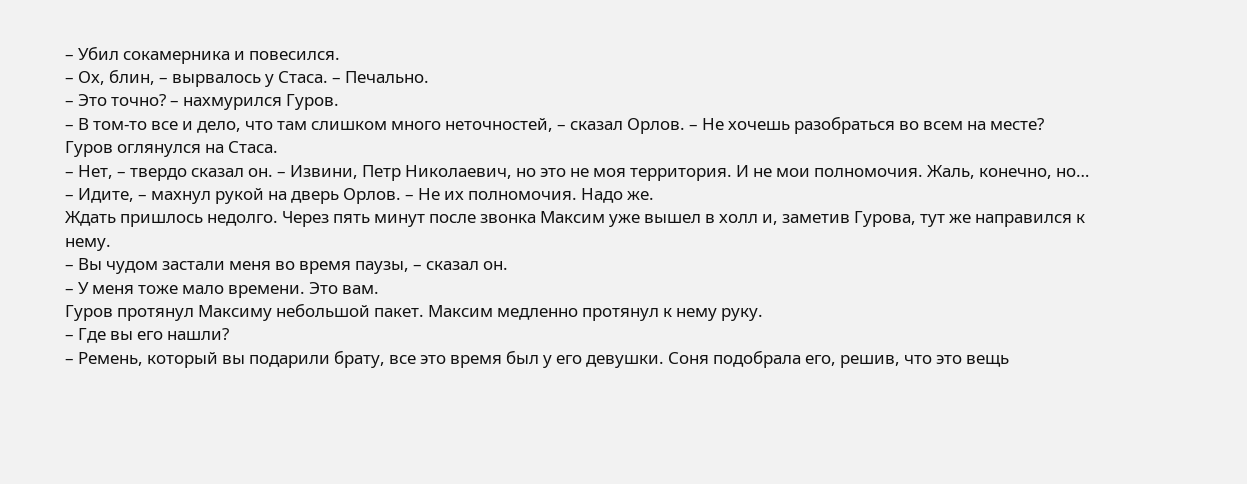– Убил сокамерника и повесился.
– Ох, блин, – вырвалось у Стаса. – Печально.
– Это точно? – нахмурился Гуров.
– В том-то все и дело, что там слишком много неточностей, – сказал Орлов. – Не хочешь разобраться во всем на месте?
Гуров оглянулся на Стаса.
– Нет, – твердо сказал он. – Извини, Петр Николаевич, но это не моя территория. И не мои полномочия. Жаль, конечно, но…
– Идите, – махнул рукой на дверь Орлов. – Не их полномочия. Надо же.
Ждать пришлось недолго. Через пять минут после звонка Максим уже вышел в холл и, заметив Гурова, тут же направился к нему.
– Вы чудом застали меня во время паузы, – сказал он.
– У меня тоже мало времени. Это вам.
Гуров протянул Максиму небольшой пакет. Максим медленно протянул к нему руку.
– Где вы его нашли?
– Ремень, который вы подарили брату, все это время был у его девушки. Соня подобрала его, решив, что это вещь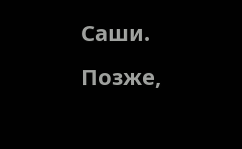Саши. Позже,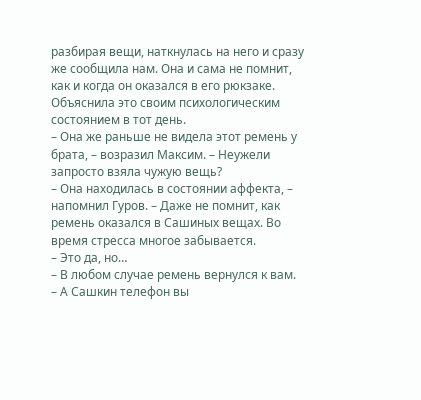разбирая вещи, наткнулась на него и сразу же сообщила нам. Она и сама не помнит, как и когда он оказался в его рюкзаке. Объяснила это своим психологическим состоянием в тот день.
– Она же раньше не видела этот ремень у брата, – возразил Максим. – Неужели запросто взяла чужую вещь?
– Она находилась в состоянии аффекта, – напомнил Гуров. – Даже не помнит, как ремень оказался в Сашиных вещах. Во время стресса многое забывается.
– Это да, но…
– В любом случае ремень вернулся к вам.
– А Сашкин телефон вы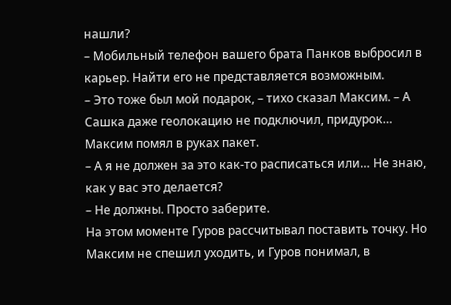нашли?
– Мобильный телефон вашего брата Панков выбросил в карьер. Найти его не представляется возможным.
– Это тоже был мой подарок, – тихо сказал Максим. – А Сашка даже геолокацию не подключил, придурок…
Максим помял в руках пакет.
– А я не должен за это как-то расписаться или… Не знаю, как у вас это делается?
– Не должны. Просто заберите.
На этом моменте Гуров рассчитывал поставить точку. Но Максим не спешил уходить, и Гуров понимал, в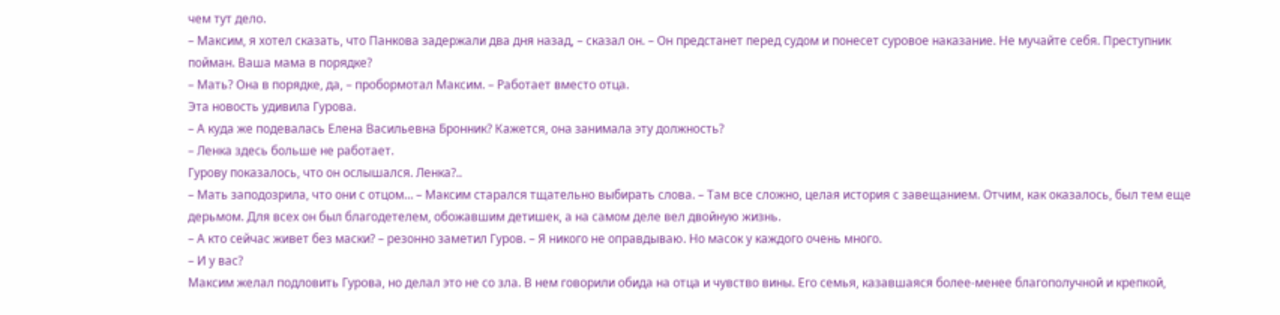чем тут дело.
– Максим, я хотел сказать, что Панкова задержали два дня назад, – сказал он. – Он предстанет перед судом и понесет суровое наказание. Не мучайте себя. Преступник пойман. Ваша мама в порядке?
– Мать? Она в порядке, да, – пробормотал Максим. – Работает вместо отца.
Эта новость удивила Гурова.
– А куда же подевалась Елена Васильевна Бронник? Кажется, она занимала эту должность?
– Ленка здесь больше не работает.
Гурову показалось, что он ослышался. Ленка?..
– Мать заподозрила, что они с отцом… – Максим старался тщательно выбирать слова. – Там все сложно, целая история с завещанием. Отчим, как оказалось, был тем еще дерьмом. Для всех он был благодетелем, обожавшим детишек, а на самом деле вел двойную жизнь.
– А кто сейчас живет без маски? – резонно заметил Гуров. – Я никого не оправдываю. Но масок у каждого очень много.
– И у вас?
Максим желал подловить Гурова, но делал это не со зла. В нем говорили обида на отца и чувство вины. Его семья, казавшаяся более-менее благополучной и крепкой,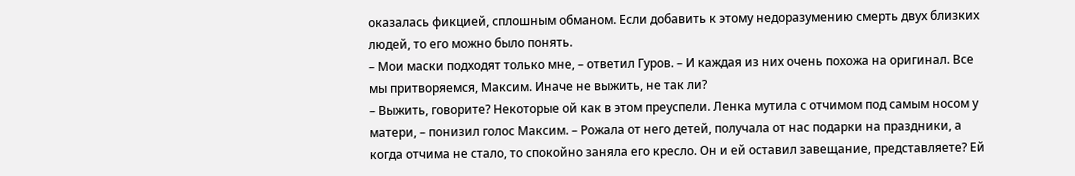оказалась фикцией, сплошным обманом. Если добавить к этому недоразумению смерть двух близких людей, то его можно было понять.
– Мои маски подходят только мне, – ответил Гуров. – И каждая из них очень похожа на оригинал. Все мы притворяемся, Максим. Иначе не выжить, не так ли?
– Выжить, говорите? Некоторые ой как в этом преуспели. Ленка мутила с отчимом под самым носом у матери, – понизил голос Максим. – Рожала от него детей, получала от нас подарки на праздники, а когда отчима не стало, то спокойно заняла его кресло. Он и ей оставил завещание, представляете? Ей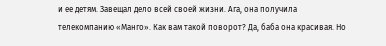и ее детям. Завещал дело всей своей жизни. Ага, она получила телекомпанию «Манго». Как вам такой поворот? Да, баба она красивая. Но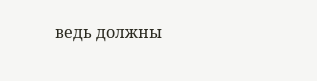ведь должны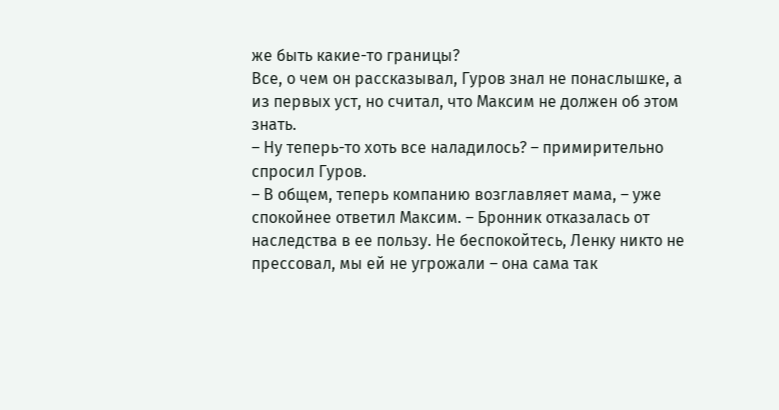же быть какие-то границы?
Все, о чем он рассказывал, Гуров знал не понаслышке, а из первых уст, но считал, что Максим не должен об этом знать.
– Ну теперь-то хоть все наладилось? – примирительно спросил Гуров.
– В общем, теперь компанию возглавляет мама, – уже спокойнее ответил Максим. – Бронник отказалась от наследства в ее пользу. Не беспокойтесь, Ленку никто не прессовал, мы ей не угрожали – она сама так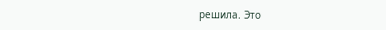решила. Это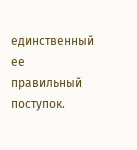единственный ее правильный поступок.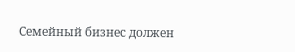Семейный бизнес должен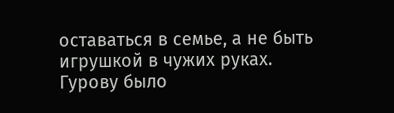оставаться в семье, а не быть игрушкой в чужих руках.
Гурову было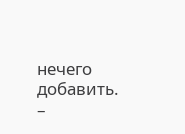нечего добавить.
–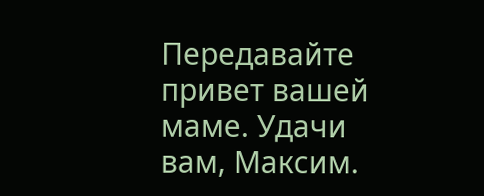Передавайте привет вашей маме. Удачи вам, Максим.